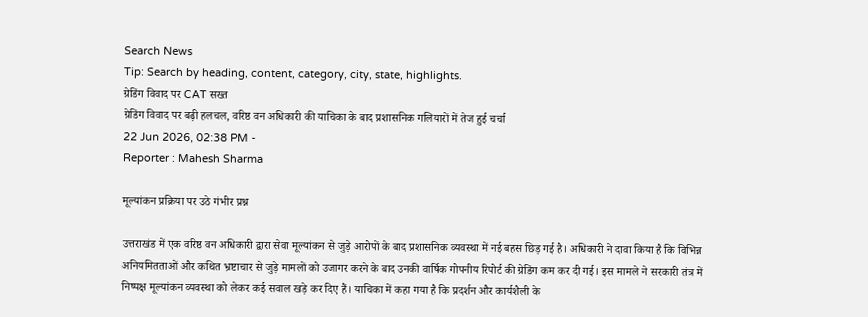Search News
Tip: Search by heading, content, category, city, state, highlights.
ग्रेडिंग विवाद पर CAT सख्त
ग्रेडिंग विवाद पर बढ़ी हलचल, वरिष्ठ वन अधिकारी की याचिका के बाद प्रशासनिक गलियारों में तेज हुई चर्चा
22 Jun 2026, 02:38 PM -
Reporter : Mahesh Sharma

मूल्यांकन प्रक्रिया पर उठे गंभीर प्रश्न

उत्तराखंड में एक वरिष्ठ वन अधिकारी द्वारा सेवा मूल्यांकन से जुड़े आरोपों के बाद प्रशासनिक व्यवस्था में नई बहस छिड़ गई है। अधिकारी ने दावा किया है कि विभिन्न अनियमितताओं और कथित भ्रष्टाचार से जुड़े मामलों को उजागर करने के बाद उनकी वार्षिक गोपनीय रिपोर्ट की ग्रेडिंग कम कर दी गई। इस मामले ने सरकारी तंत्र में निष्पक्ष मूल्यांकन व्यवस्था को लेकर कई सवाल खड़े कर दिए हैं। याचिका में कहा गया है कि प्रदर्शन और कार्यशैली के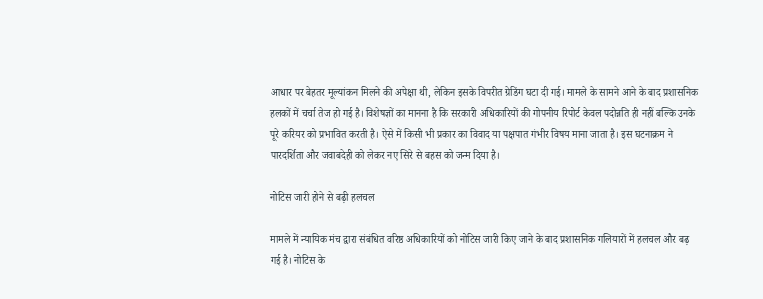आधार पर बेहतर मूल्यांकन मिलने की अपेक्षा थी, लेकिन इसके विपरीत ग्रेडिंग घटा दी गई। मामले के सामने आने के बाद प्रशासनिक हलकों में चर्चा तेज हो गई है। विशेषज्ञों का मानना है कि सरकारी अधिकारियों की गोपनीय रिपोर्ट केवल पदोन्नति ही नहीं बल्कि उनके पूरे करियर को प्रभावित करती है। ऐसे में किसी भी प्रकार का विवाद या पक्षपात गंभीर विषय माना जाता है। इस घटनाक्रम ने पारदर्शिता और जवाबदेही को लेकर नए सिरे से बहस को जन्म दिया है।

नोटिस जारी होने से बढ़ी हलचल

मामले में न्यायिक मंच द्वारा संबंधित वरिष्ठ अधिकारियों को नोटिस जारी किए जाने के बाद प्रशासनिक गलियारों में हलचल और बढ़ गई है। नोटिस के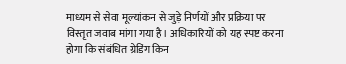माध्यम से सेवा मूल्यांकन से जुड़े निर्णयों और प्रक्रिया पर विस्तृत जवाब मांगा गया है। अधिकारियों को यह स्पष्ट करना होगा कि संबंधित ग्रेडिंग किन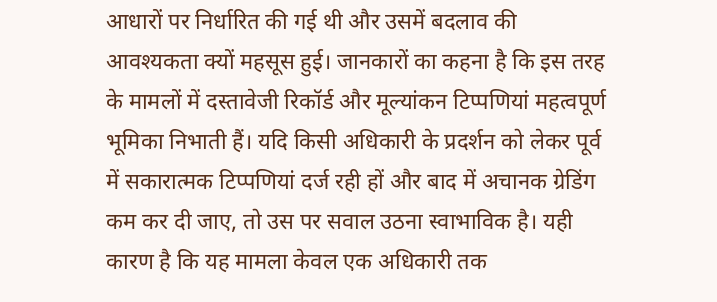आधारों पर निर्धारित की गई थी और उसमें बदलाव की आवश्यकता क्यों महसूस हुई। जानकारों का कहना है कि इस तरह के मामलों में दस्तावेजी रिकॉर्ड और मूल्यांकन टिप्पणियां महत्वपूर्ण भूमिका निभाती हैं। यदि किसी अधिकारी के प्रदर्शन को लेकर पूर्व में सकारात्मक टिप्पणियां दर्ज रही हों और बाद में अचानक ग्रेडिंग कम कर दी जाए, तो उस पर सवाल उठना स्वाभाविक है। यही कारण है कि यह मामला केवल एक अधिकारी तक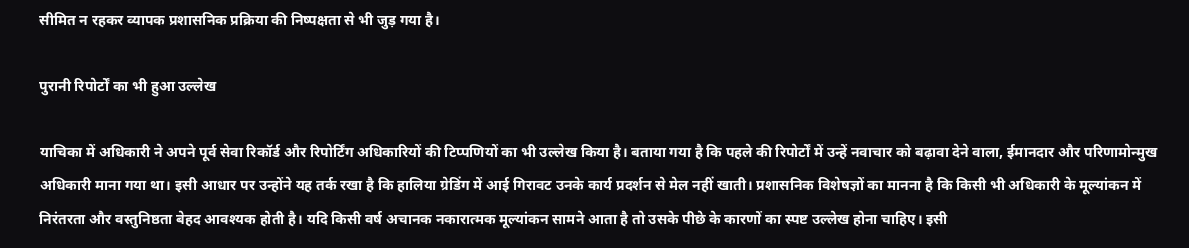सीमित न रहकर व्यापक प्रशासनिक प्रक्रिया की निष्पक्षता से भी जुड़ गया है।

पुरानी रिपोर्टों का भी हुआ उल्लेख

याचिका में अधिकारी ने अपने पूर्व सेवा रिकॉर्ड और रिपोर्टिंग अधिकारियों की टिप्पणियों का भी उल्लेख किया है। बताया गया है कि पहले की रिपोर्टों में उन्हें नवाचार को बढ़ावा देने वाला, ईमानदार और परिणामोन्मुख अधिकारी माना गया था। इसी आधार पर उन्होंने यह तर्क रखा है कि हालिया ग्रेडिंग में आई गिरावट उनके कार्य प्रदर्शन से मेल नहीं खाती। प्रशासनिक विशेषज्ञों का मानना है कि किसी भी अधिकारी के मूल्यांकन में निरंतरता और वस्तुनिष्ठता बेहद आवश्यक होती है। यदि किसी वर्ष अचानक नकारात्मक मूल्यांकन सामने आता है तो उसके पीछे के कारणों का स्पष्ट उल्लेख होना चाहिए। इसी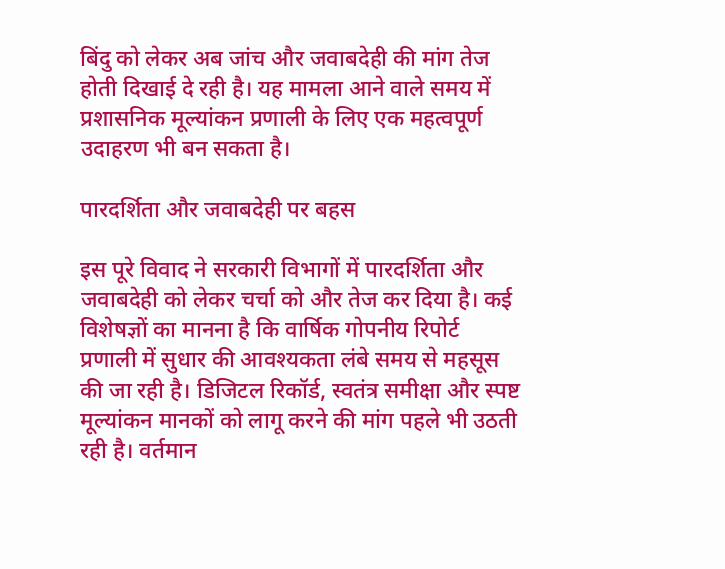बिंदु को लेकर अब जांच और जवाबदेही की मांग तेज होती दिखाई दे रही है। यह मामला आने वाले समय में प्रशासनिक मूल्यांकन प्रणाली के लिए एक महत्वपूर्ण उदाहरण भी बन सकता है।

पारदर्शिता और जवाबदेही पर बहस

इस पूरे विवाद ने सरकारी विभागों में पारदर्शिता और जवाबदेही को लेकर चर्चा को और तेज कर दिया है। कई विशेषज्ञों का मानना है कि वार्षिक गोपनीय रिपोर्ट प्रणाली में सुधार की आवश्यकता लंबे समय से महसूस की जा रही है। डिजिटल रिकॉर्ड, स्वतंत्र समीक्षा और स्पष्ट मूल्यांकन मानकों को लागू करने की मांग पहले भी उठती रही है। वर्तमान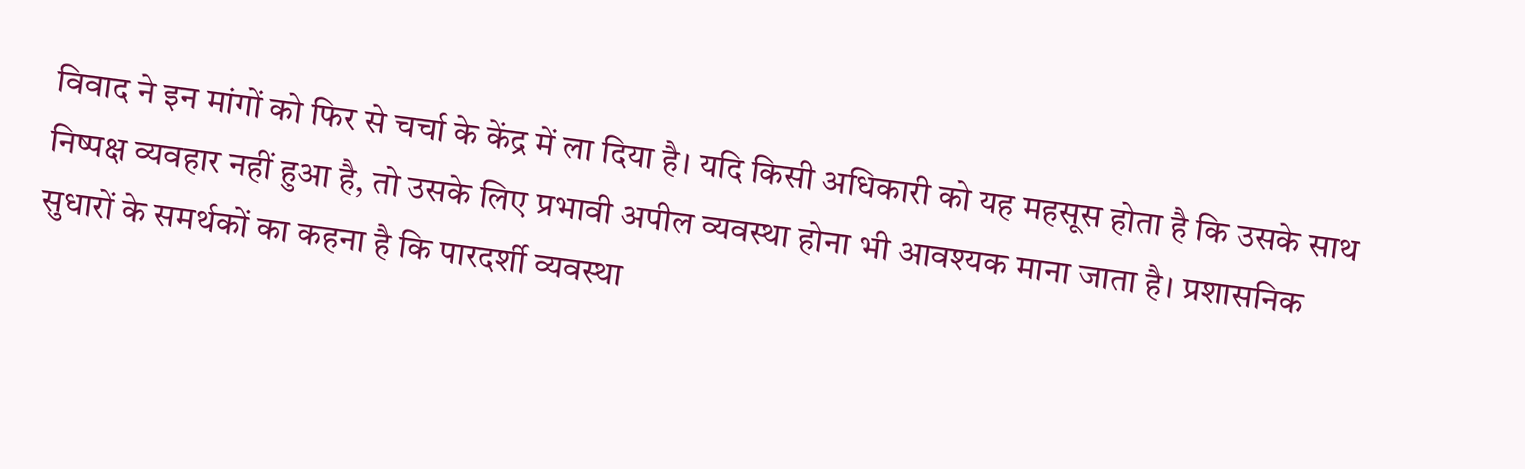विवाद ने इन मांगों को फिर से चर्चा के केंद्र में ला दिया है। यदि किसी अधिकारी को यह महसूस होता है कि उसके साथ निष्पक्ष व्यवहार नहीं हुआ है, तो उसके लिए प्रभावी अपील व्यवस्था होना भी आवश्यक माना जाता है। प्रशासनिक सुधारों के समर्थकों का कहना है कि पारदर्शी व्यवस्था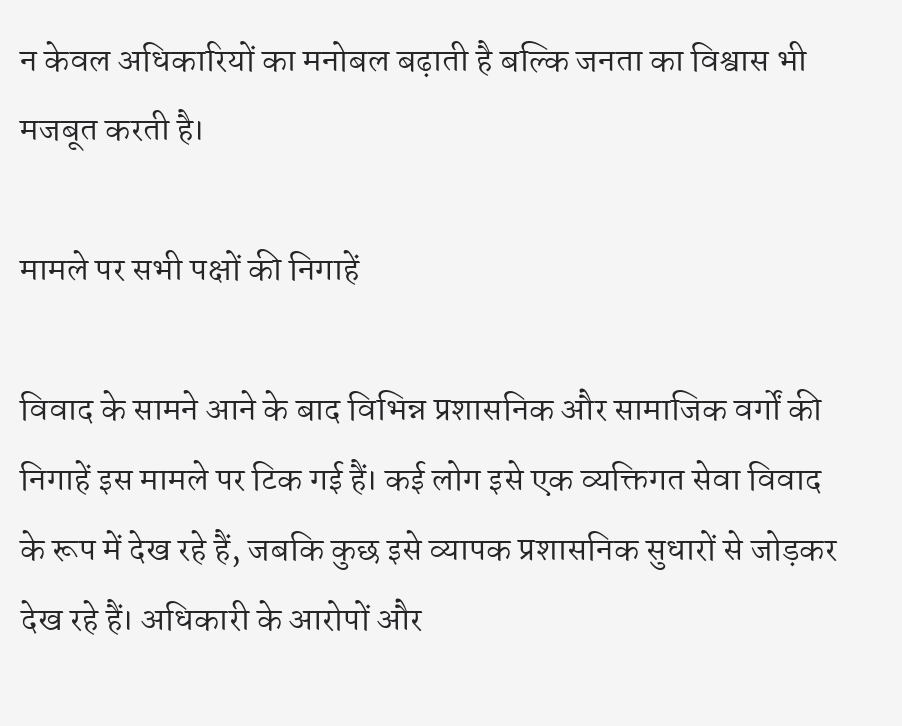न केवल अधिकारियों का मनोबल बढ़ाती है बल्कि जनता का विश्वास भी मजबूत करती है।

मामले पर सभी पक्षों की निगाहें

विवाद के सामने आने के बाद विभिन्न प्रशासनिक और सामाजिक वर्गों की निगाहें इस मामले पर टिक गई हैं। कई लोग इसे एक व्यक्तिगत सेवा विवाद के रूप में देख रहे हैं, जबकि कुछ इसे व्यापक प्रशासनिक सुधारों से जोड़कर देख रहे हैं। अधिकारी के आरोपों और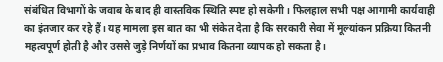संबंधित विभागों के जवाब के बाद ही वास्तविक स्थिति स्पष्ट हो सकेगी। फिलहाल सभी पक्ष आगामी कार्यवाही का इंतजार कर रहे हैं। यह मामला इस बात का भी संकेत देता है कि सरकारी सेवा में मूल्यांकन प्रक्रिया कितनी महत्वपूर्ण होती है और उससे जुड़े निर्णयों का प्रभाव कितना व्यापक हो सकता है।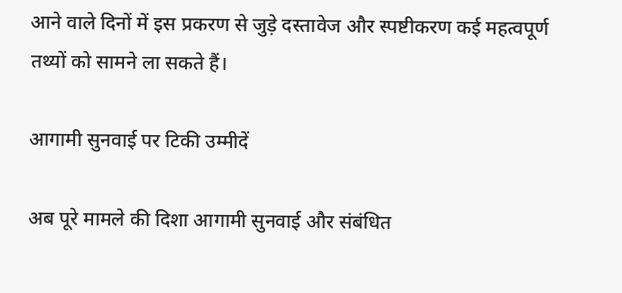आने वाले दिनों में इस प्रकरण से जुड़े दस्तावेज और स्पष्टीकरण कई महत्वपूर्ण तथ्यों को सामने ला सकते हैं।

आगामी सुनवाई पर टिकी उम्मीदें

अब पूरे मामले की दिशा आगामी सुनवाई और संबंधित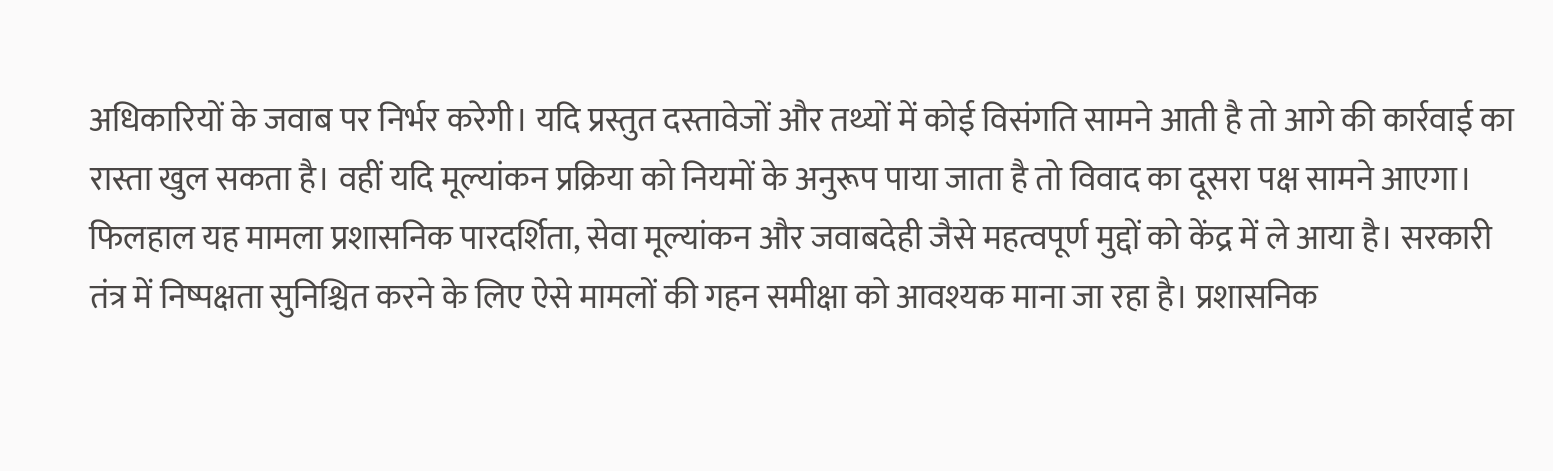अधिकारियों के जवाब पर निर्भर करेगी। यदि प्रस्तुत दस्तावेजों और तथ्यों में कोई विसंगति सामने आती है तो आगे की कार्रवाई का रास्ता खुल सकता है। वहीं यदि मूल्यांकन प्रक्रिया को नियमों के अनुरूप पाया जाता है तो विवाद का दूसरा पक्ष सामने आएगा। फिलहाल यह मामला प्रशासनिक पारदर्शिता, सेवा मूल्यांकन और जवाबदेही जैसे महत्वपूर्ण मुद्दों को केंद्र में ले आया है। सरकारी तंत्र में निष्पक्षता सुनिश्चित करने के लिए ऐसे मामलों की गहन समीक्षा को आवश्यक माना जा रहा है। प्रशासनिक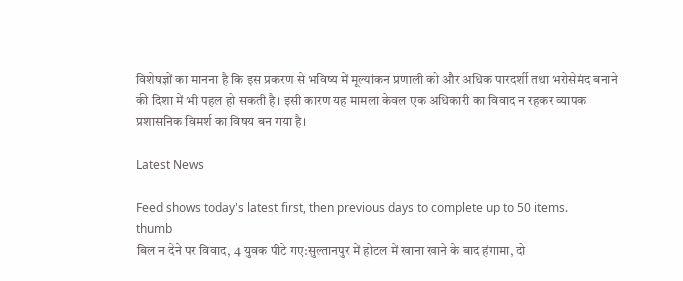विशेषज्ञों का मानना है कि इस प्रकरण से भविष्य में मूल्यांकन प्रणाली को और अधिक पारदर्शी तथा भरोसेमंद बनाने की दिशा में भी पहल हो सकती है। इसी कारण यह मामला केवल एक अधिकारी का विवाद न रहकर व्यापक प्रशासनिक विमर्श का विषय बन गया है।

Latest News

Feed shows today's latest first, then previous days to complete up to 50 items.
thumb
बिल न देने पर विवाद, 4 युवक पीटे गए:सुल्तानपुर में होटल में खाना खाने के बाद हंगामा, दो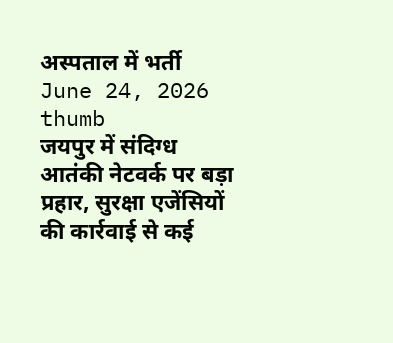अस्पताल में भर्ती
June 24, 2026
thumb
जयपुर में संदिग्ध आतंकी नेटवर्क पर बड़ा प्रहार, सुरक्षा एजेंसियों की कार्रवाई से कई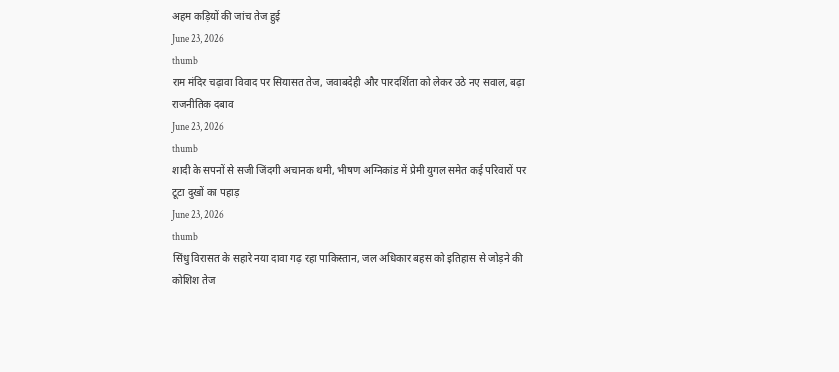अहम कड़ियों की जांच तेज हुई
June 23, 2026
thumb
राम मंदिर चढ़ावा विवाद पर सियासत तेज, जवाबदेही और पारदर्शिता को लेकर उठे नए सवाल, बढ़ा राजनीतिक दबाव
June 23, 2026
thumb
शादी के सपनों से सजी जिंदगी अचानक थमी, भीषण अग्निकांड में प्रेमी युगल समेत कई परिवारों पर टूटा दुखों का पहाड़
June 23, 2026
thumb
सिंधु विरासत के सहारे नया दावा गढ़ रहा पाकिस्तान, जल अधिकार बहस को इतिहास से जोड़ने की कोशिश तेज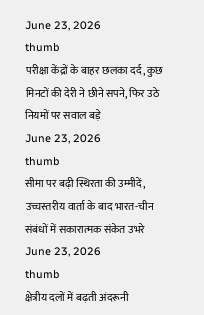June 23, 2026
thumb
परीक्षा केंद्रों के बाहर छलका दर्द, कुछ मिनटों की देरी ने छीने सपने, फिर उठे नियमों पर सवाल बड़े
June 23, 2026
thumb
सीमा पर बढ़ी स्थिरता की उम्मीदें, उच्चस्तरीय वार्ता के बाद भारत-चीन संबंधों में सकारात्मक संकेत उभरे
June 23, 2026
thumb
क्षेत्रीय दलों में बढ़ती अंदरूनी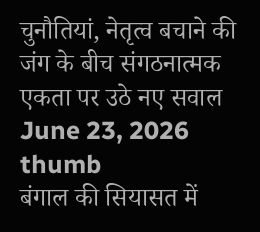चुनौतियां, नेतृत्व बचाने की जंग के बीच संगठनात्मक एकता पर उठे नए सवाल
June 23, 2026
thumb
बंगाल की सियासत में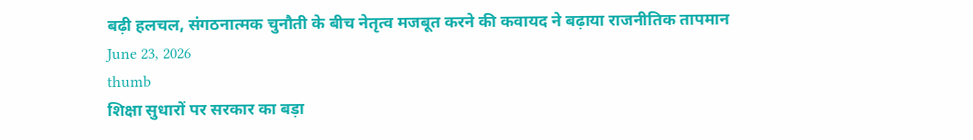बढ़ी हलचल, संगठनात्मक चुनौती के बीच नेतृत्व मजबूत करने की कवायद ने बढ़ाया राजनीतिक तापमान
June 23, 2026
thumb
शिक्षा सुधारों पर सरकार का बड़ा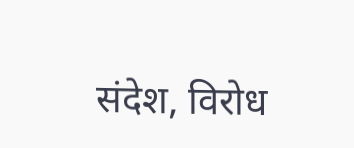संदेश, विरोध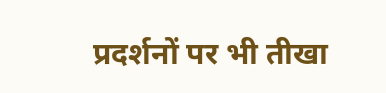प्रदर्शनों पर भी तीखा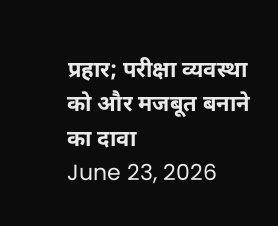प्रहार; परीक्षा व्यवस्था को और मजबूत बनाने का दावा
June 23, 2026